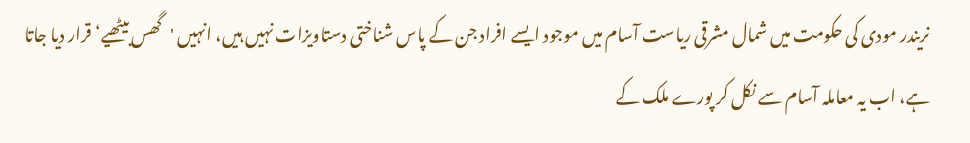نریندر مودی کی حکومت میں شمال مشرقی ریاست آسام میں موجود ایسے افراد جن کے پاس شناختی دستاویزات نہیں ہیں، انہیں 'گھس بیٹھیے‘ قرار دیا جاتا ہے، اب یہ معاملہ آسام سے نکل کر پورے ملک کے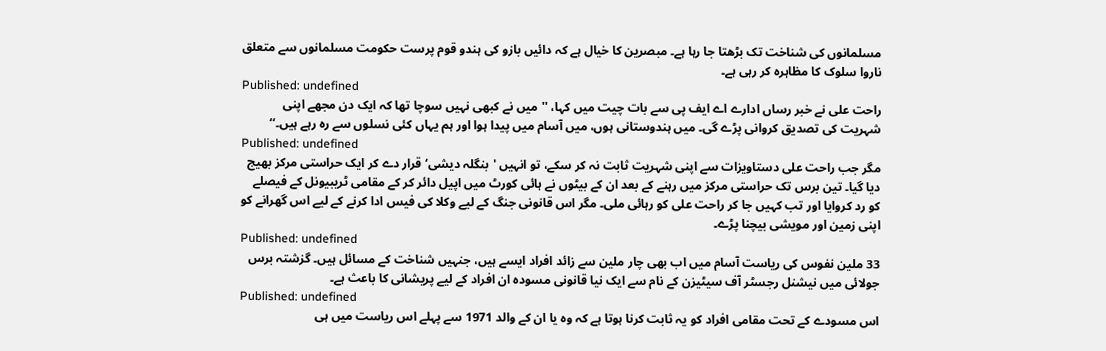مسلمانوں کی شناخت تک بڑھتا جا رہا ہے۔ مبصرین کا خیال ہے کہ دائیں بازو کی ہندو قوم پرست حکومت مسلمانوں سے متعلق ناروا سلوک کا مظاہرہ کر رہی ہے۔
Published: undefined
راحت علی نے خبر رساں ادارے اے ایف پی سے بات چیت میں کہا، ''میں نے کبھی نہیں سوچا تھا کہ ایک دن مجھے اپنی شہریت کی تصدیق کروانی پڑے گی۔ میں ہندوستانی ہوں، میں آسام میں پیدا ہوا اور ہم یہاں کئی نسلوں سے رہ رہے ہیں۔‘‘
Published: undefined
مگر جب راحت علی دستاویزات سے اپنی شہریت ثابت نہ کر سکے، تو انہیں 'بنگلہ دیشی‘ قرار دے کر ایک حراستی مرکز بھیج دیا گیا۔ تین برس تک حراستی مرکز میں رہنے کے بعد ان کے بیٹوں نے ہائی کورٹ میں اپیل دائر کر کے مقامی ٹریبیونل کے فیصلے کو رد کروایا اور تب کہیں جا کر راحت علی کو رہائی ملی۔ مگر اس قانونی جنگ کے لیے وکلا کی فیس ادا کرنے کے لیے اس گھرانے کو اپنی زمین اور مویشی بیچنا پڑے۔
Published: undefined
33 ملین نفوس کی ریاست آسام میں اب بھی چار ملین سے زائد افراد ایسے ہیں، جنہیں شناخت کے مسائل ہیں۔ گزشتہ برس جولائی میں نیشنل رجسٹر آف سیٹیزن کے نام سے ایک نیا قانونی مسودہ ان افراد کے لیے پریشانی کا باعث ہے۔
Published: undefined
اس مسودے کے تحت مقامی افراد کو یہ ثابت کرنا ہوتا ہے کہ وہ یا ان کے والد 1971 سے پہلے اس ریاست میں ہی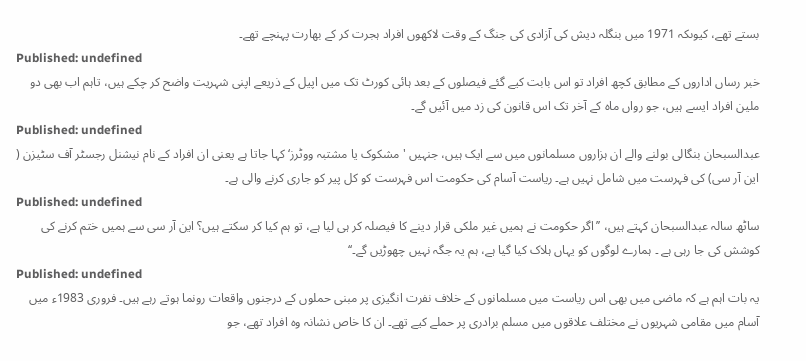بستے تھے، کیوںکہ 1971 میں بنگلہ دیش کی آزادی کی جنگ کے وقت لاکھوں افراد ہجرت کر کے بھارت پہنچے تھے۔
Published: undefined
خبر رساں اداروں کے مطابق کچھ افراد تو اس بابت کیے گئے فیصلوں کے بعد ہائی کورٹ تک میں اپیل کے ذریعے اپنی شہریت واضح کر چکے ہیں، تاہم اب بھی دو ملین افراد ایسے ہیں، جو رواں ماہ کے آخر تک اس قانون کی زد میں آئیں گے۔
Published: undefined
عبدالسبحان بنگالی بولنے والے ان ہزاروں مسلمانوں میں سے ایک ہیں، جنہیں 'مشکوک یا مشتبہ ووٹرز‘ کہا جاتا ہے یعنی ان افراد کے نام نیشنل رجسٹر آف سٹیزن ( این آر سی) کی فہرست میں شامل نہیں ہے۔ ریاست آسام کی حکومت اس فہرست کو کل پیر کو جاری کرنے والی ہے۔
Published: undefined
ساٹھ سالہ عبدالسبحان کہتے ہیں، ’’اگر حکومت نے ہمیں غیر ملکی قرار دینے کا فیصلہ کر ہی لیا ہے، تو ہم کیا کر سکتے ہیں؟ این آر سی سے ہمیں ختم کرنے کی کوشش کی جا رہی ہے ۔ ہمارے لوگوں کو یہاں ہلاک کیا گیا ہے، ہم یہ جگہ نہیں چھوڑیں گے۔‘‘
Published: undefined
یہ بات اہم ہے کہ ماضی میں بھی اس ریاست میں مسلمانوں کے خلاف نفرت انگیزی پر مبنی حملوں کے درجنوں واقعات رونما ہوتے رہے ہیں۔ فروری 1983ء میں آسام میں مقامی شہریوں نے مختلف علاقوں میں مسلم برادری پر حملے کیے تھے۔ ان کا خاص نشانہ وہ افراد تھے، جو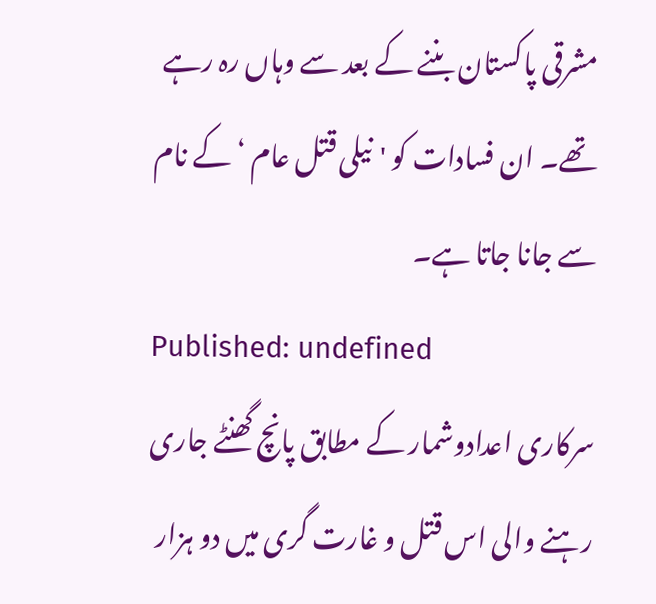مشرقی پاکستان بننے کے بعد سے وہاں رہ رہے تھے۔ ان فسادات کو 'نیلی قتل عام ‘ کے نام سے جانا جاتا ہے۔
Published: undefined
سرکاری اعدادوشمار کے مطابق پانچ گھنٹے جاری رہنے والی اس قتل و غارت گری میں دو ہزار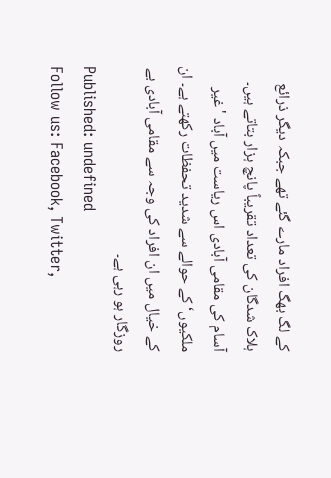کے لگ بھگ افراد مارے گئے تھے جبکہ دیگر ذرائع ہلاک شدگان کی تعداد تقریباً پانچ ہزار بتاتے ہیں۔ آسام کی مقامی آبادی اس ریاست میں آباد 'غیر ملکیوں‘ کے حوالے سے شدید تحفظات رکھتے ہے۔ ان کے خیال میں ان افراد کی وجہ سے مقامی آبادی بے روزگار ہو رہی ہے۔
Published: undefined
Follow us: Facebook, Twitter,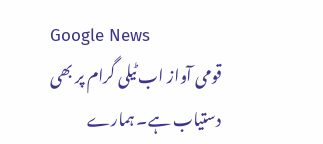Google News
قومی آواز اب ٹیلی گرام پر بھی دستیاب ہے۔ ہمارے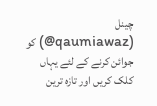چینل (qaumiawaz@) کو جوائن کرنے کے لئے یہاں کلک کریں اور تازہ ترین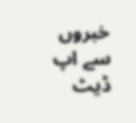خبروں سے اپ ڈیٹ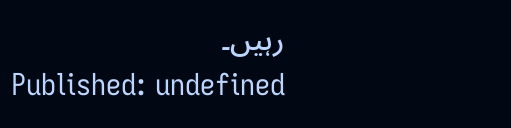رہیں۔
Published: undefined